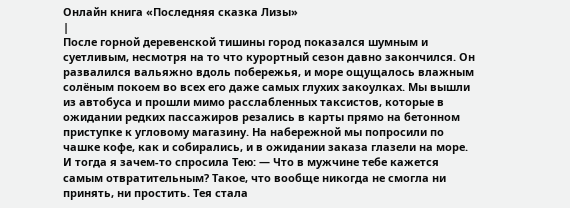Онлайн книга «Последняя сказка Лизы»
|
После горной деревенской тишины город показался шумным и суетливым, несмотря на то что курортный сезон давно закончился. Он развалился вальяжно вдоль побережья, и море ощущалось влажным солёным покоем во всех его даже самых глухих закоулках. Мы вышли из автобуса и прошли мимо расслабленных таксистов, которые в ожидании редких пассажиров резались в карты прямо на бетонном приступке к угловому магазину. На набережной мы попросили по чашке кофе, как и собирались, и в ожидании заказа глазели на море. И тогда я зачем-то спросила Тею: — Что в мужчине тебе кажется самым отвратительным? Такое, что вообще никогда не смогла ни принять, ни простить. Тея стала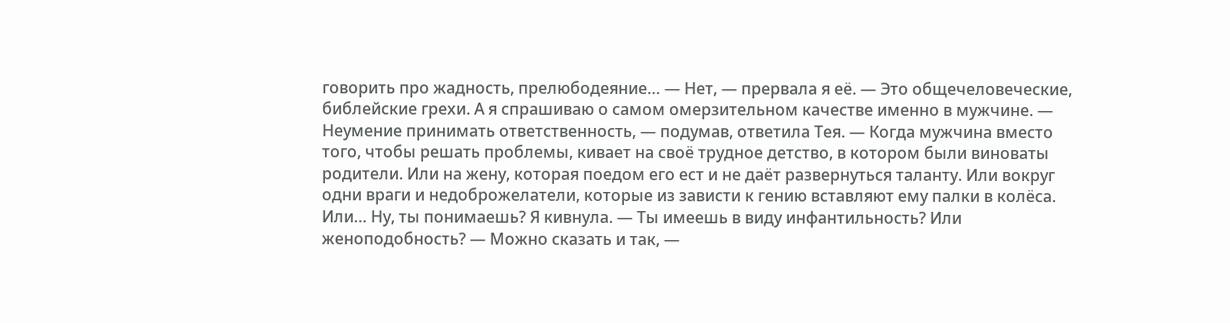говорить про жадность, прелюбодеяние… — Нет, — прервала я её. — Это общечеловеческие, библейские грехи. А я спрашиваю о самом омерзительном качестве именно в мужчине. — Неумение принимать ответственность, — подумав, ответила Тея. — Когда мужчина вместо того, чтобы решать проблемы, кивает на своё трудное детство, в котором были виноваты родители. Или на жену, которая поедом его ест и не даёт развернуться таланту. Или вокруг одни враги и недоброжелатели, которые из зависти к гению вставляют ему палки в колёса. Или… Ну, ты понимаешь? Я кивнула. — Ты имеешь в виду инфантильность? Или женоподобность? — Можно сказать и так, —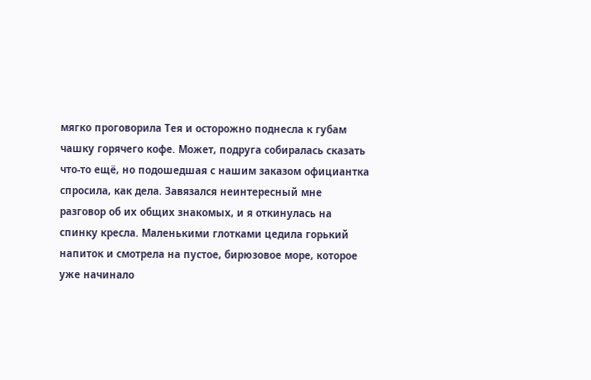мягко проговорила Тея и осторожно поднесла к губам чашку горячего кофе. Может, подруга собиралась сказать что-то ещё, но подошедшая с нашим заказом официантка спросила, как дела. Завязался неинтересный мне разговор об их общих знакомых, и я откинулась на спинку кресла. Маленькими глотками цедила горький напиток и смотрела на пустое, бирюзовое море, которое уже начинало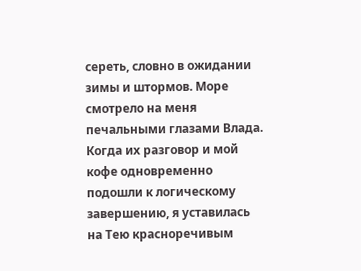сереть, словно в ожидании зимы и штормов. Море смотрело на меня печальными глазами Влада. Когда их разговор и мой кофе одновременно подошли к логическому завершению, я уставилась на Тею красноречивым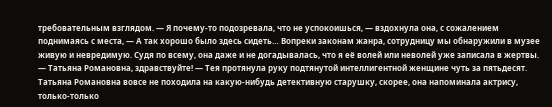требовательным взглядом. — Я почему-то подозревала, что не успокоишься, — вздохнула она, с сожалением поднимаясь с места, — А так хорошо было здесь сидеть… Вопреки законам жанра, сотрудницу мы обнаружили в музее живую и невредимую. Судя по всему, она даже и не догадывалась, что я её волей или неволей уже записала в жертвы. — Татьяна Романовна, здравствуйте! — Тея протянула руку подтянутой интеллигентной женщине чуть за пятьдесят. Татьяна Романовна вовсе не походила на какую-нибудь детективную старушку, скорее, она напоминала актрису, только-только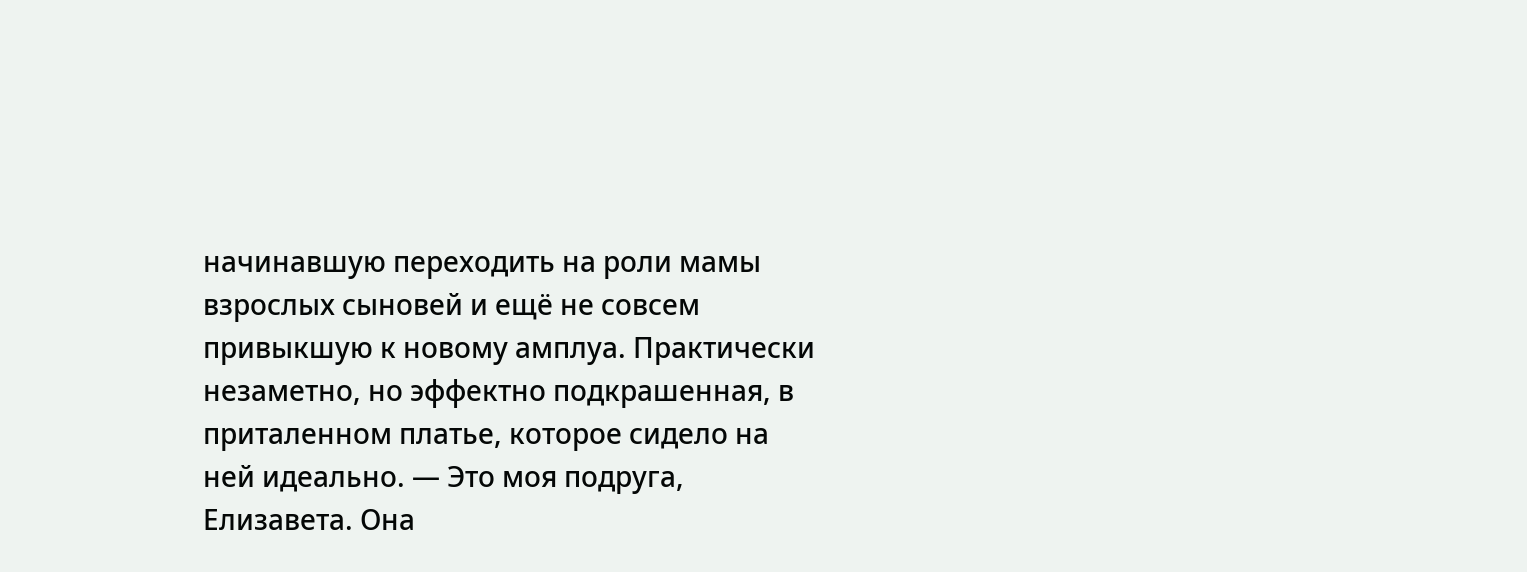начинавшую переходить на роли мамы взрослых сыновей и ещё не совсем привыкшую к новому амплуа. Практически незаметно, но эффектно подкрашенная, в приталенном платье, которое сидело на ней идеально. — Это моя подруга, Елизавета. Она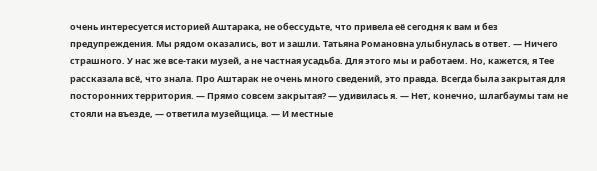очень интересуется историей Аштарака, не обессудьте, что привела её сегодня к вам и без предупреждения. Мы рядом оказались, вот и зашли. Татьяна Романовна улыбнулась в ответ. — Ничего страшного. У нас же все-таки музей, а не частная усадьба. Для этого мы и работаем. Но, кажется, я Тее рассказала всё, что знала. Про Аштарак не очень много сведений, это правда. Всегда была закрытая для посторонних территория. — Прямо совсем закрытая? — удивилась я. — Нет, конечно, шлагбаумы там не стояли на въезде, — ответила музейщица. — И местные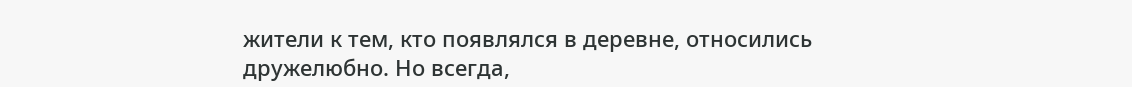жители к тем, кто появлялся в деревне, относились дружелюбно. Но всегда,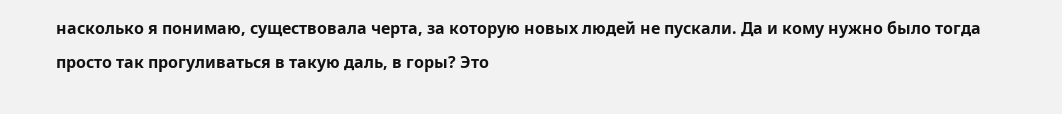насколько я понимаю, существовала черта, за которую новых людей не пускали. Да и кому нужно было тогда просто так прогуливаться в такую даль, в горы? Это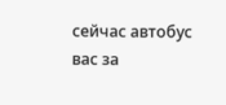сейчас автобус вас за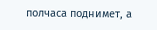полчаса поднимет, а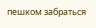пешком забраться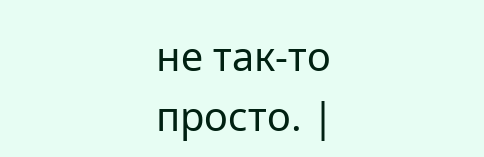не так-то просто. |